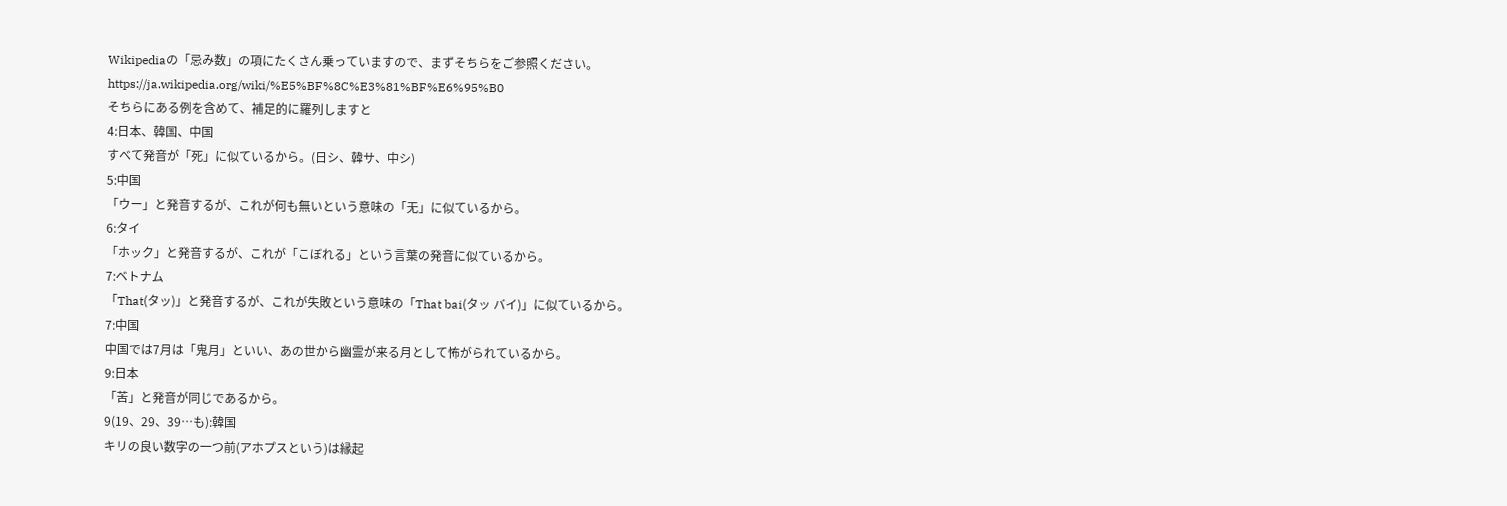Wikipediaの「忌み数」の項にたくさん乗っていますので、まずそちらをご参照ください。
https://ja.wikipedia.org/wiki/%E5%BF%8C%E3%81%BF%E6%95%B0
そちらにある例を含めて、補足的に羅列しますと
4:日本、韓国、中国
すべて発音が「死」に似ているから。(日シ、韓サ、中シ)
5:中国
「ウー」と発音するが、これが何も無いという意味の「无」に似ているから。
6:タイ
「ホック」と発音するが、これが「こぼれる」という言葉の発音に似ているから。
7:ベトナム
「That(タッ)」と発音するが、これが失敗という意味の「That bai(タッ バイ)」に似ているから。
7:中国
中国では7月は「鬼月」といい、あの世から幽霊が来る月として怖がられているから。
9:日本
「苦」と発音が同じであるから。
9(19、29、39…も):韓国
キリの良い数字の一つ前(アホプスという)は縁起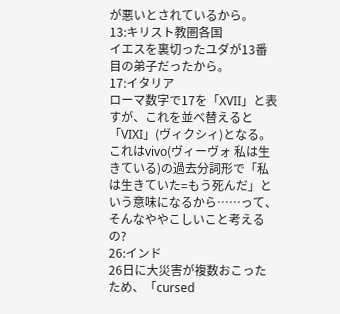が悪いとされているから。
13:キリスト教圏各国
イエスを裏切ったユダが13番目の弟子だったから。
17:イタリア
ローマ数字で17を「XVII」と表すが、これを並べ替えると「VIXI」(ヴィクシィ)となる。これはvivo(ヴィーヴォ 私は生きている)の過去分詞形で「私は生きていた=もう死んだ」という意味になるから……って、そんなややこしいこと考えるの?
26:インド
26日に大災害が複数おこったため、「cursed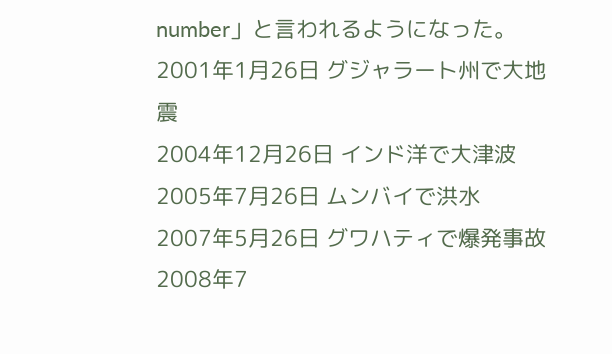number」と言われるようになった。
2001年1月26日 グジャラート州で大地震
2004年12月26日 インド洋で大津波
2005年7月26日 ムンバイで洪水
2007年5月26日 グワハティで爆発事故
2008年7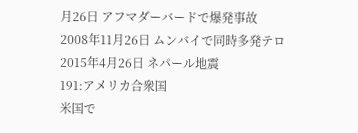月26日 アフマダーバードで爆発事故
2008年11月26日 ムンバイで同時多発テロ
2015年4月26日 ネパール地震
191:アメリカ合衆国
米国で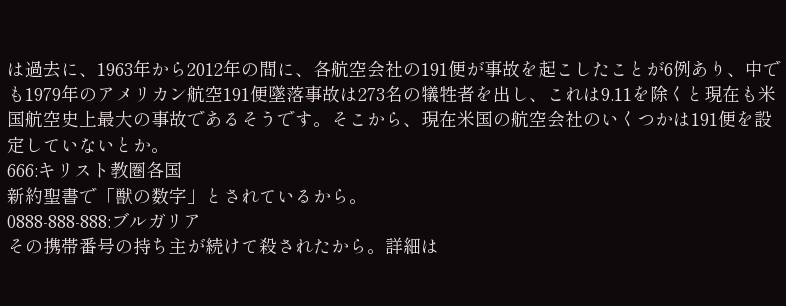は過去に、1963年から2012年の間に、各航空会社の191便が事故を起こしたことが6例あり、中でも1979年のアメリカン航空191便墜落事故は273名の犠牲者を出し、これは9.11を除くと現在も米国航空史上最大の事故であるそうです。そこから、現在米国の航空会社のいくつかは191便を設定していないとか。
666:キリスト教圏各国
新約聖書で「獣の数字」とされているから。
0888-888-888:ブルガリア
その携帯番号の持ち主が続けて殺されたから。詳細は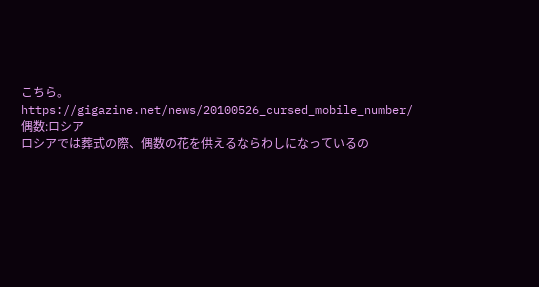こちら。
https://gigazine.net/news/20100526_cursed_mobile_number/
偶数:ロシア
ロシアでは葬式の際、偶数の花を供えるならわしになっているの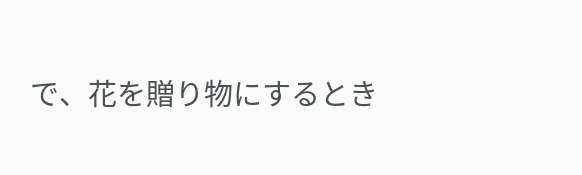で、花を贈り物にするとき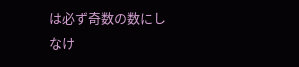は必ず奇数の数にしなけ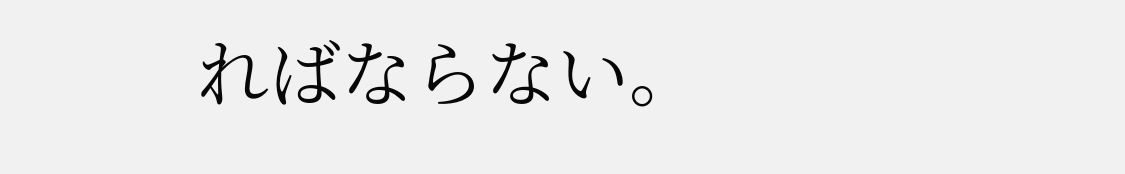ればならない。